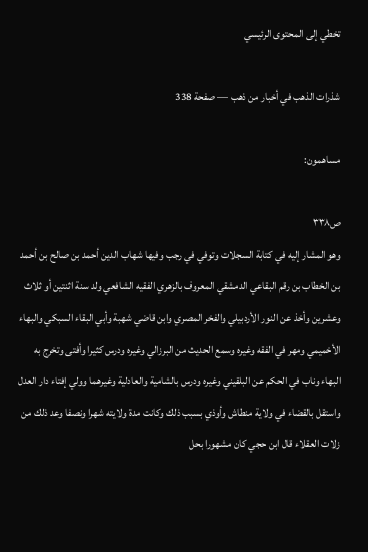تخطي إلى المحتوى الرئيسي

شذرات الذهب في أخبار من ذهب — صفحة 338

مساهمون:

ص٣٣٨
وهو المشار إليه في كتابة السجلات وتوفي في رجب وفيها شهاب الدين أحمد بن صالح بن أحمد بن الخطاب بن رقم البقاعي الدمشقي المعروف بالزهري الفقيه الشافعي ولد سنة اثنتين أو ثلاث وعشرين وأخذ عن النور الأردبيلي والفخر المصري وابن قاضي شهبة وأبي البقاء السبكي والبهاء الأخميمي ومهر في الفقه وغيره وسمع الحديث من البرزالي وغيره ودرس كثيرا وأفتى وتخرج به البهاء وناب في الحكم عن البلقيني وغيره ودرس بالشامية والعادلية وغيرهما وولي إفتاء دار العدل واستقل بالقضاء في ولاية منطاش وأوذي بسبب ذلك وكانت مدة ولايته شهرا ونصفا وعد ذلك من زلات العقلاء قال ابن حجي كان مشهورا بحل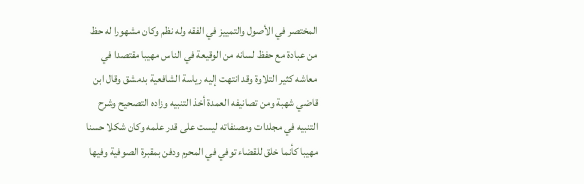المختصر في الأصول والتمييز في الفقه وله نظم وكان مشهورا له حظ من عبادة مع حفظ لسانه من الوقيعة في الناس مهيبا مقتصدا في معاشه كثير التلاوة وقد انتهت إليه رياسة الشافعية بدمشق وقال ابن قاضي شهبة ومن تصانيفه العمدة أخذ التنبيه وزاده التصحيح وشرح التنبيه في مجلدات ومصنفاته ليست على قدر علمه وكان شكلا حسنا مهيبا كأنما خلق للقضاء توفي في المحرم ودفن بمقبرة الصوفية وفيها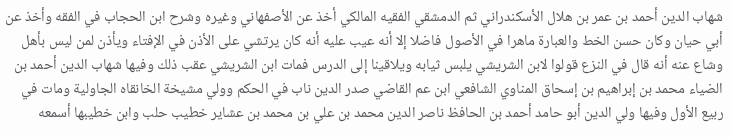شهاب الدين أحمد بن عمر بن هلال الأسكندراني ثم الدمشقي الفقيه المالكي أخذ عن الأصفهاني وغيره وشرح ابن الحجاب في الفقه وأخذ عن أبي حيان وكان حسن الخط والعبارة ماهرا في الأصول فاضلا إلا أنه عيب عليه أنه كان يرتشي على الأذن في الإفتاء ويأذن لمن ليس بأهل وشاع عنه أنه قال في النزع قولوا لابن الشريشي يلبس ثيابه ويلاقينا إلى الدرس فمات ابن الشريشي عقب ذلك وفيها شهاب الدين أحمد بن الضياء محمد بن إبراهيم بن إسحاق المناوي الشافعي ابن عم القاضي صدر الدين ناب في الحكم وولي مشيخة الخانقاه الجاولية ومات في ربيع الأول وفيها ولي الدين أبو حامد أحمد بن الحافظ ناصر الدين محمد بن علي بن محمد بن عشاير خطيب حلب وابن خطيبها أسمعه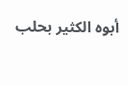أبوه الكثير بحلب